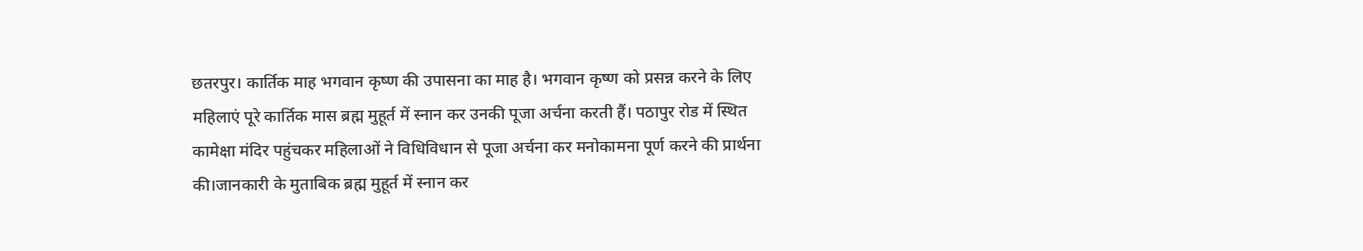छतरपुर। कार्तिक माह भगवान कृष्ण की उपासना का माह है। भगवान कृष्ण को प्रसन्न करने के लिए महिलाएं पूरे कार्तिक मास ब्रह्म मुहूर्त में स्नान कर उनकी पूजा अर्चना करती हैं। पठापुर रोड में स्थित कामेक्षा मंदिर पहुंचकर महिलाओं ने विधिविधान से पूजा अर्चना कर मनोकामना पूर्ण करने की प्रार्थना की।जानकारी के मुताबिक ब्रह्म मुहूर्त में स्नान कर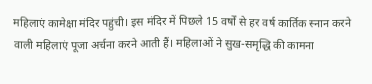महिलाएं कामेक्षा मंदिर पहुंची। इस मंदिर में पिछले 15 वर्षों से हर वर्ष कार्तिक स्नान करने वाली महिलाएं पूजा अर्चना करने आती हैं। महिलाओं ने सुख-समृद्धि की कामना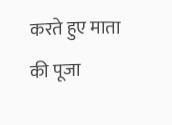करते हुए माता की पूजा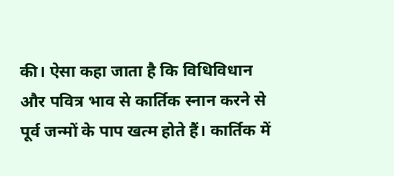की। ऐसा कहा जाता है कि विधिविधान और पवित्र भाव से कार्तिक स्नान करने से पूर्व जन्मों के पाप खत्म होते हैं। कार्तिक में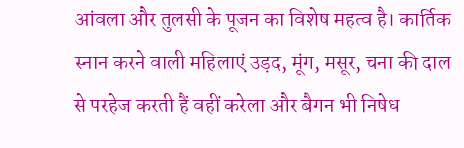आंवला और तुलसी के पूजन का विशेष महत्व है। कार्तिक स्नान करने वाली महिलाएं उड़द, मूंग, मसूर, चना की दाल से परहेज करती हैं वहीं करेला और बैगन भी निषेध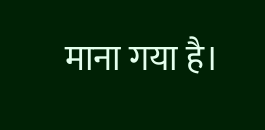माना गया है।